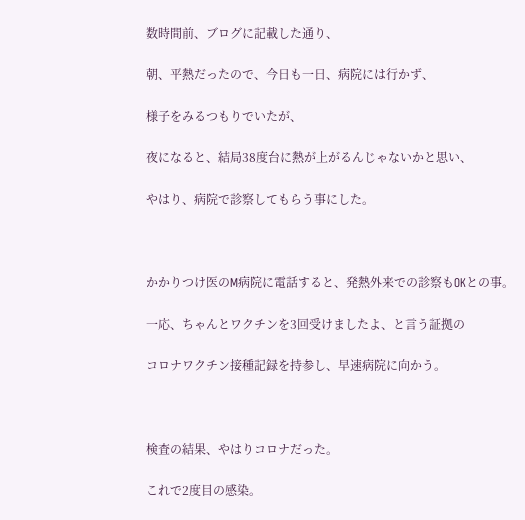数時間前、ブログに記載した通り、

朝、平熱だったので、今日も一日、病院には行かず、

様子をみるつもりでいたが、

夜になると、結局38度台に熱が上がるんじゃないかと思い、

やはり、病院で診察してもらう事にした。



かかりつけ医のM病院に電話すると、発熱外来での診察もOKとの事。

一応、ちゃんとワクチンを3回受けましたよ、と言う証拠の

コロナワクチン接種記録を持参し、早速病院に向かう。



検査の結果、やはりコロナだった。

これで2度目の感染。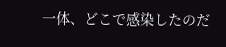一体、どこで感染したのだ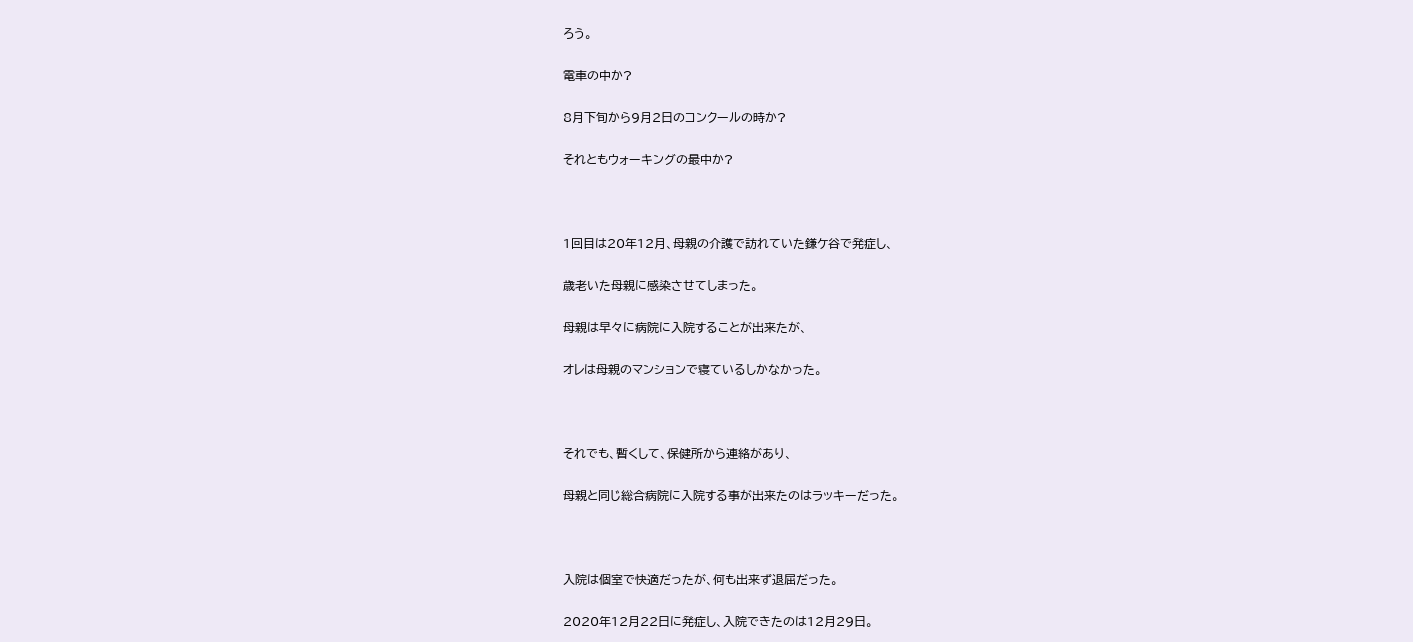ろう。

電車の中か?

8月下旬から9月2日のコンクールの時か?

それともウォーキングの最中か?



1回目は20年12月、母親の介護で訪れていた鎌ケ谷で発症し、

歳老いた母親に感染させてしまった。

母親は早々に病院に入院することが出来たが、

オレは母親のマンションで寝ているしかなかった。



それでも、暫くして、保健所から連絡があり、

母親と同じ総合病院に入院する事が出来たのはラッキーだった。



入院は個室で快適だったが、何も出来ず退屈だった。

2020年12月22日に発症し、入院できたのは12月29日。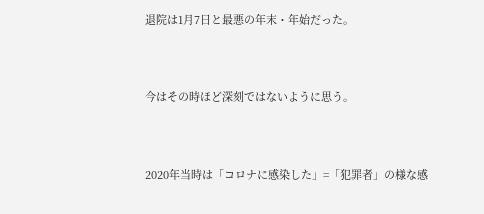退院は1月7日と最悪の年末・年始だった。



今はその時ほど深刻ではないように思う。



2020年当時は「コロナに感染した」=「犯罪者」の様な感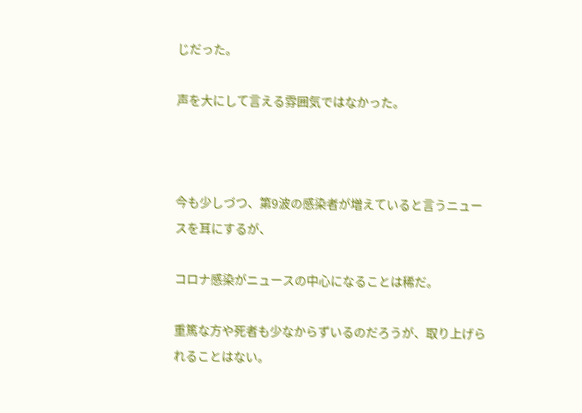じだった。

声を大にして言える雰囲気ではなかった。



今も少しづつ、第9波の感染者が増えていると言うニュースを耳にするが、

コロナ感染がニュースの中心になることは稀だ。

重篤な方や死者も少なからずいるのだろうが、取り上げられることはない。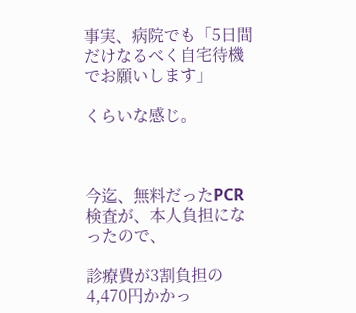事実、病院でも「5日間だけなるべく自宅待機でお願いします」

くらいな感じ。



今迄、無料だったPCR検査が、本人負担になったので、

診療費が3割負担の4,470円かかっ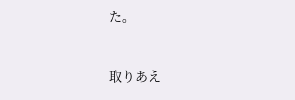た。



取りあえ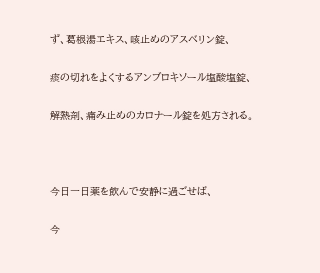ず、葛根湯エキス、咳止めのアスベリン錠、

痰の切れをよくするアンブロキソール塩酸塩錠、

解熱剤、痛み止めのカロナール錠を処方される。



今日一日薬を飲んで安静に過ごせば、

今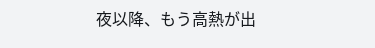夜以降、もう高熱が出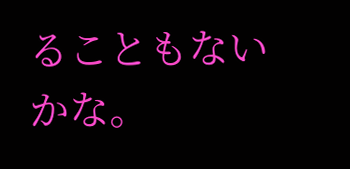ることもないかな。